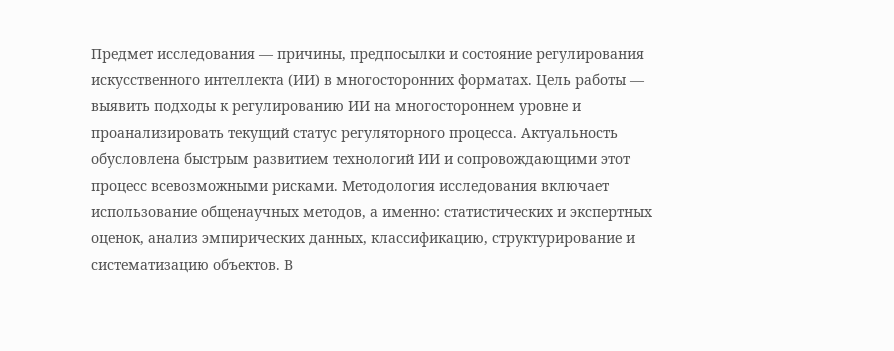Предмет исследования — причины, предпосылки и состояние регулирования искусственного интеллекта (ИИ) в многосторонних форматах. Цель работы — выявить подходы к регулированию ИИ на многостороннем уровне и проанализировать текущий статус регуляторного процесса. Актуальность обусловлена быстрым развитием технологий ИИ и сопровождающими этот процесс всевозможными рисками. Методология исследования включает использование общенаучных методов, а именно: статистических и экспертных оценок, анализ эмпирических данных, классификацию, структурирование и систематизацию объектов. В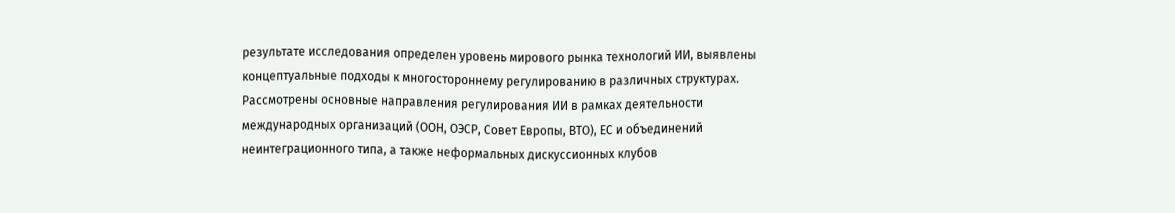результате исследования определен уровень мирового рынка технологий ИИ, выявлены концептуальные подходы к многостороннему регулированию в различных структурах. Рассмотрены основные направления регулирования ИИ в рамках деятельности международных организаций (ООН, ОЭСР, Совет Европы, ВТО), ЕС и объединений неинтеграционного типа, а также неформальных дискуссионных клубов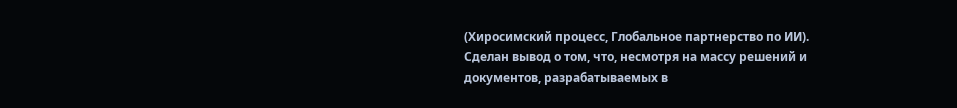(Хиросимский процесс, Глобальное партнерство по ИИ). Сделан вывод о том, что, несмотря на массу решений и документов, разрабатываемых в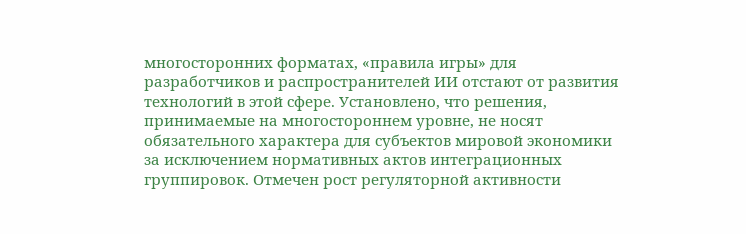многосторонних форматах, «правила игры» для разработчиков и распространителей ИИ отстают от развития технологий в этой сфере. Установлено, что решения, принимаемые на многостороннем уровне, не носят обязательного характера для субъектов мировой экономики за исключением нормативных актов интеграционных группировок. Отмечен рост регуляторной активности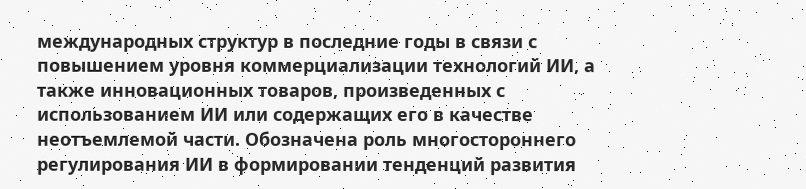международных структур в последние годы в связи с повышением уровня коммерциализации технологий ИИ, а также инновационных товаров, произведенных с использованием ИИ или содержащих его в качестве неотъемлемой части. Обозначена роль многостороннего регулирования ИИ в формировании тенденций развития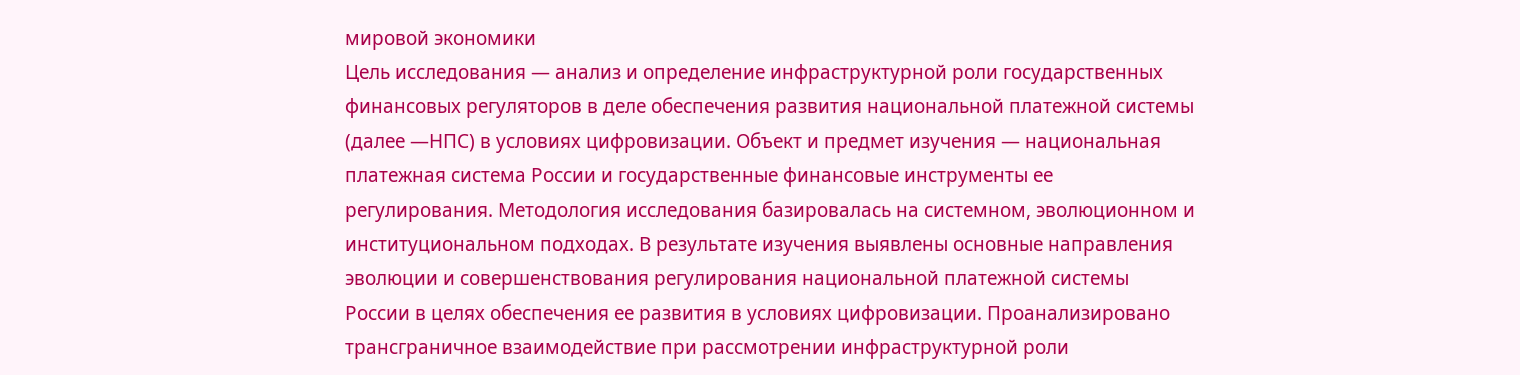мировой экономики
Цель исследования — анализ и определение инфраструктурной роли государственных финансовых регуляторов в деле обеспечения развития национальной платежной системы (далее —НПС) в условиях цифровизации. Объект и предмет изучения — национальная платежная система России и государственные финансовые инструменты ее регулирования. Методология исследования базировалась на системном, эволюционном и институциональном подходах. В результате изучения выявлены основные направления эволюции и совершенствования регулирования национальной платежной системы России в целях обеспечения ее развития в условиях цифровизации. Проанализировано трансграничное взаимодействие при рассмотрении инфраструктурной роли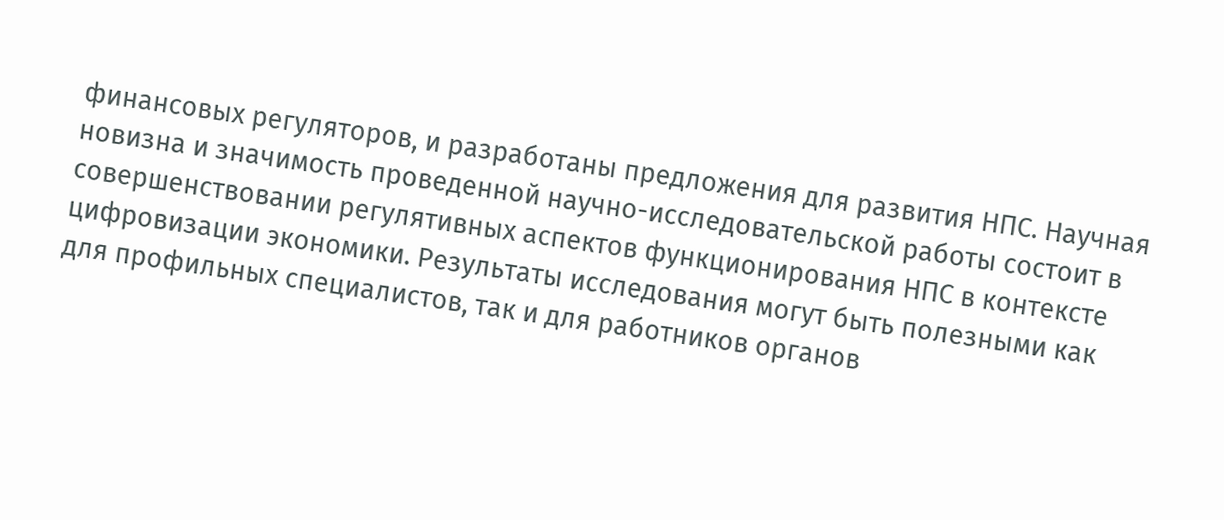финансовых регуляторов, и разработаны предложения для развития НПС. Научная новизна и значимость проведенной научно-исследовательской работы состоит в совершенствовании регулятивных аспектов функционирования НПС в контексте цифровизации экономики. Результаты исследования могут быть полезными как для профильных специалистов, так и для работников органов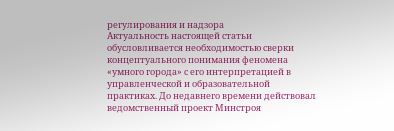регулирования и надзора
Актуальность настоящей статьи обусловливается необходимостью сверки концептуального понимания феномена «умного города» с его интерпретацией в управленческой и образовательной практиках. До недавнего времени действовал ведомственный проект Минстроя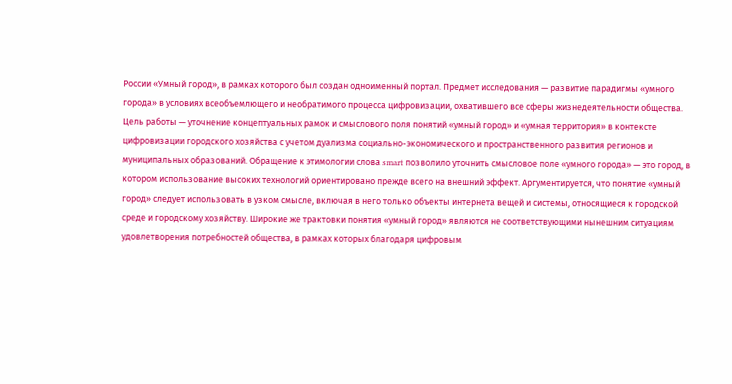России «Умный город», в рамках которого был создан одноименный портал. Предмет исследования — развитие парадигмы «умного города» в условиях всеобъемлющего и необратимого процесса цифровизации, охватившего все сферы жизнедеятельности общества. Цель работы — уточнение концептуальных рамок и смыслового поля понятий «умный город» и «умная территория» в контексте цифровизации городского хозяйства с учетом дуализма социально-экономического и пространственного развития регионов и муниципальных образований. Обращение к этимологии слова smart позволило уточнить смысловое поле «умного города» — это город, в котором использование высоких технологий ориентировано прежде всего на внешний эффект. Аргументируется, что понятие «умный город» следует использовать в узком смысле, включая в него только объекты интернета вещей и системы, относящиеся к городской среде и городскому хозяйству. Широкие же трактовки понятия «умный город» являются не соответствующими нынешним ситуациям удовлетворения потребностей общества, в рамках которых благодаря цифровым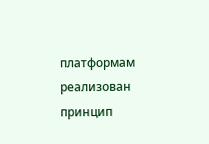платформам реализован принцип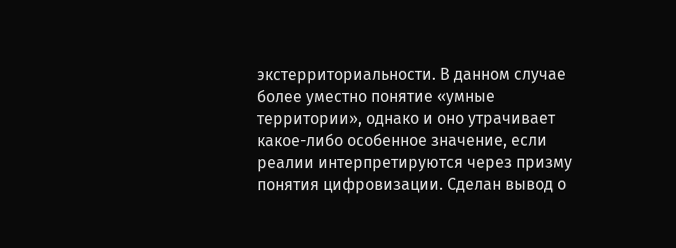экстерриториальности. В данном случае более уместно понятие «умные территории», однако и оно утрачивает какое-либо особенное значение, если реалии интерпретируются через призму понятия цифровизации. Сделан вывод о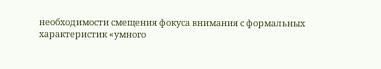необходимости смещения фокуса внимания с формальных характеристик «умного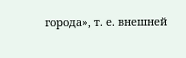города», т. е. внешней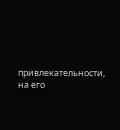привлекательности, на его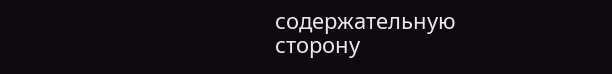содержательную сторону